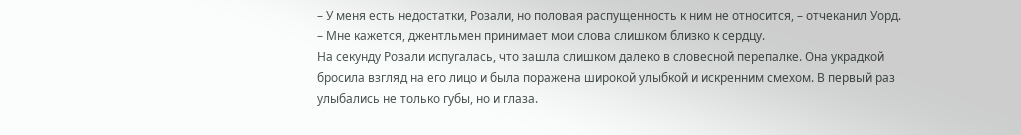– У меня есть недостатки, Розали, но половая распущенность к ним не относится, – отчеканил Уорд.
– Мне кажется, джентльмен принимает мои слова слишком близко к сердцу.
На секунду Розали испугалась, что зашла слишком далеко в словесной перепалке. Она украдкой бросила взгляд на его лицо и была поражена широкой улыбкой и искренним смехом. В первый раз улыбались не только губы, но и глаза.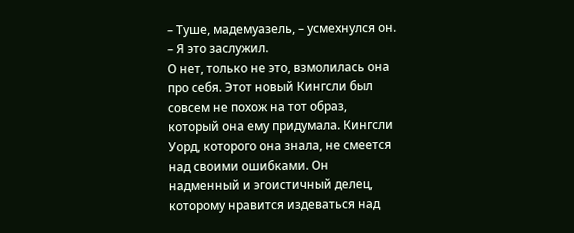– Туше, мадемуазель, – усмехнулся он. – Я это заслужил.
О нет, только не это, взмолилась она про себя. Этот новый Кингсли был совсем не похож на тот образ, который она ему придумала. Кингсли Уорд, которого она знала, не смеется над своими ошибками. Он надменный и эгоистичный делец, которому нравится издеваться над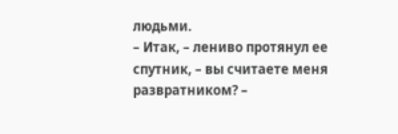людьми.
– Итак, – лениво протянул ее спутник, – вы считаете меня развратником? –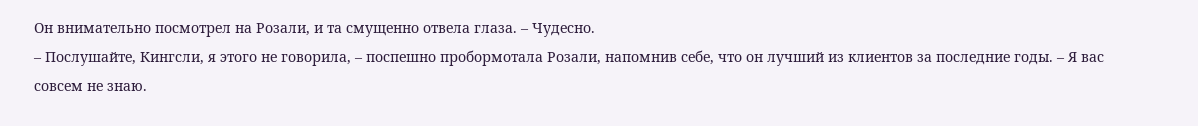Он внимательно посмотрел на Розали, и та смущенно отвела глаза. – Чудесно.
– Послушайте, Кингсли, я этого не говорила, – поспешно пробормотала Розали, напомнив себе, что он лучший из клиентов за последние годы. – Я вас совсем не знаю.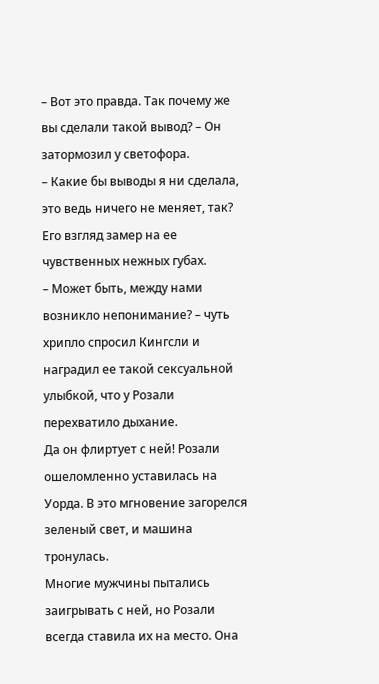– Вот это правда. Так почему же вы сделали такой вывод? – Он затормозил у светофора.
– Какие бы выводы я ни сделала, это ведь ничего не меняет, так?
Его взгляд замер на ее чувственных нежных губах.
– Может быть, между нами возникло непонимание? – чуть хрипло спросил Кингсли и наградил ее такой сексуальной улыбкой, что у Розали перехватило дыхание.
Да он флиртует с ней! Розали ошеломленно уставилась на Уорда. В это мгновение загорелся зеленый свет, и машина тронулась.
Многие мужчины пытались заигрывать с ней, но Розали всегда ставила их на место. Она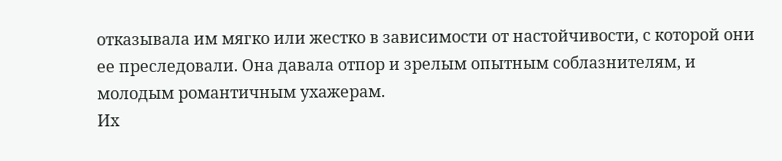отказывала им мягко или жестко в зависимости от настойчивости, с которой они ее преследовали. Она давала отпор и зрелым опытным соблазнителям, и молодым романтичным ухажерам.
Их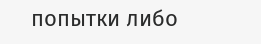попытки либо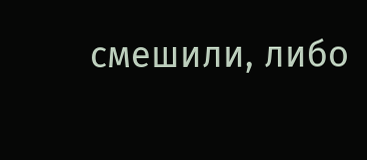смешили, либо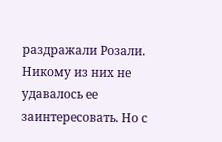раздражали Розали. Никому из них не удавалось ее заинтересовать. Но с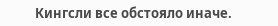Кингсли все обстояло иначе.